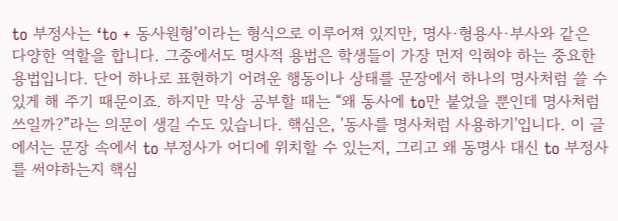to 부정사는 ‘to + 동사원형’이라는 형식으로 이루어져 있지만, 명사·형용사·부사와 같은 다양한 역할을 합니다. 그중에서도 명사적 용법은 학생들이 가장 먼저 익혀야 하는 중요한 용법입니다. 단어 하나로 표현하기 어려운 행동이나 상태를 문장에서 하나의 명사처럼 쓸 수있게 해 주기 때문이죠. 하지만 막상 공부할 때는 “왜 동사에 to만 붙었을 뿐인데 명사처럼 쓰일까?”라는 의문이 생길 수도 있습니다. 핵심은, '동사를 명사처럼 사용하기'입니다. 이 글에서는 문장 속에서 to 부정사가 어디에 위치할 수 있는지, 그리고 왜 동명사 대신 to 부정사를 써야하는지 핵심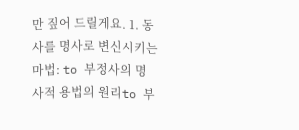만 짚어 드릴게요. 1. 동사를 명사로 변신시키는 마법: to 부정사의 명사적 용법의 원리to 부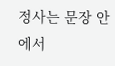정사는 문장 안에서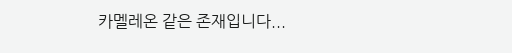카멜레온 같은 존재입니다...